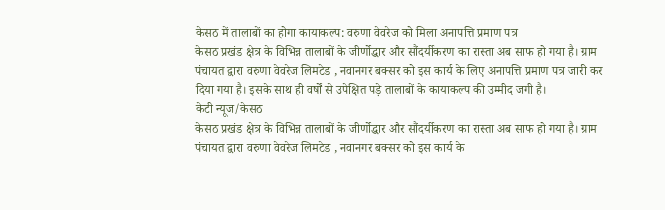केसठ में तालाबों का होगा कायाकल्प: वरुणा वेवरेज को मिला अनापत्ति प्रमाण पत्र
केसठ प्रखंड क्षेत्र के विभिन्न तालाबों के जीर्णोद्धार और सौंदर्यीकरण का रास्ता अब साफ हो गया है। ग्राम पंचायत द्वारा वरुणा वेवरेज लिमटेड , नवानगर बक्सर को इस कार्य के लिए अनापत्ति प्रमाण पत्र जारी कर दिया गया है। इसके साथ ही वर्षों से उपेक्षित पड़े तालाबों के कायाकल्प की उम्मीद जगी है।
केटी न्यूज/केसठ
केसठ प्रखंड क्षेत्र के विभिन्न तालाबों के जीर्णोद्धार और सौंदर्यीकरण का रास्ता अब साफ हो गया है। ग्राम पंचायत द्वारा वरुणा वेवरेज लिमटेड , नवानगर बक्सर को इस कार्य के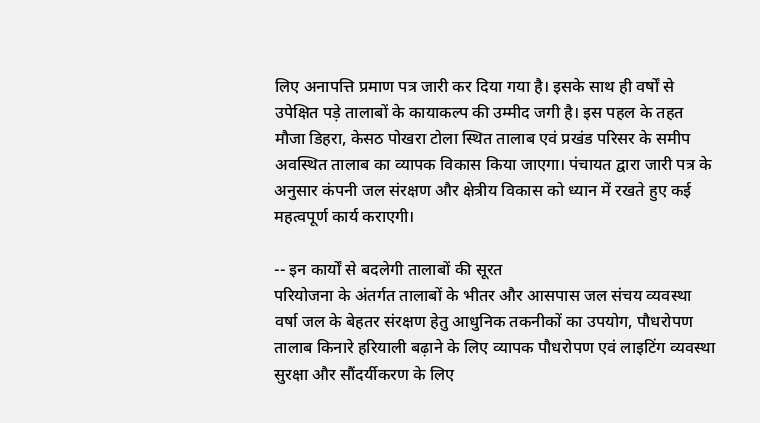लिए अनापत्ति प्रमाण पत्र जारी कर दिया गया है। इसके साथ ही वर्षों से उपेक्षित पड़े तालाबों के कायाकल्प की उम्मीद जगी है। इस पहल के तहत मौजा डिहरा, केसठ पोखरा टोला स्थित तालाब एवं प्रखंड परिसर के समीप अवस्थित तालाब का व्यापक विकास किया जाएगा। पंचायत द्वारा जारी पत्र के अनुसार कंपनी जल संरक्षण और क्षेत्रीय विकास को ध्यान में रखते हुए कई महत्वपूर्ण कार्य कराएगी।

-- इन कार्यों से बदलेगी तालाबों की सूरत
परियोजना के अंतर्गत तालाबों के भीतर और आसपास जल संचय व्यवस्था वर्षा जल के बेहतर संरक्षण हेतु आधुनिक तकनीकों का उपयोग, पौधरोपण तालाब किनारे हरियाली बढ़ाने के लिए व्यापक पौधरोपण एवं लाइटिंग व्यवस्था सुरक्षा और सौंदर्यीकरण के लिए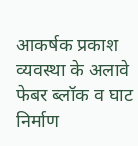आकर्षक प्रकाश व्यवस्था के अलावे फेबर ब्लॉक व घाट निर्माण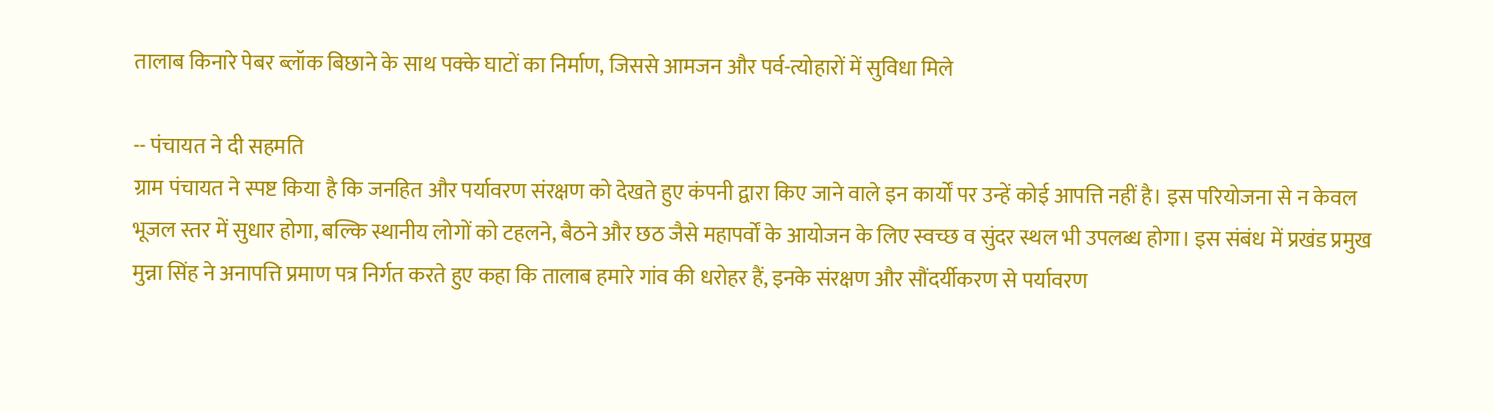तालाब किनारे पेबर ब्लॉक बिछाने के साथ पक्के घाटों का निर्माण, जिससे आमजन और पर्व-त्योहारों में सुविधा मिले

-- पंचायत ने दी सहमति
ग्राम पंचायत ने स्पष्ट किया है कि जनहित और पर्यावरण संरक्षण को देखते हुए कंपनी द्वारा किए जाने वाले इन कार्यों पर उन्हें कोई आपत्ति नहीं है। इस परियोजना से न केवल भूजल स्तर में सुधार होगा, बल्कि स्थानीय लोगों को टहलने, बैठने और छठ जैसे महापर्वों के आयोजन के लिए स्वच्छ व सुंदर स्थल भी उपलब्ध होगा। इस संबंध में प्रखंड प्रमुख मुन्ना सिंह ने अनापत्ति प्रमाण पत्र निर्गत करते हुए कहा कि तालाब हमारे गांव की धरोहर हैं, इनके संरक्षण और सौंदर्यीकरण से पर्यावरण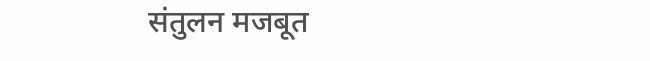संतुलन मजबूत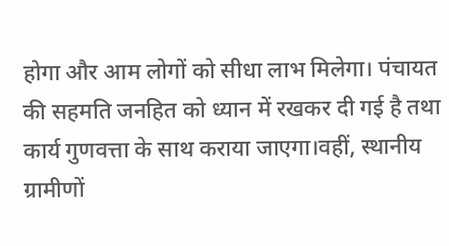होगा और आम लोगों को सीधा लाभ मिलेगा। पंचायत की सहमति जनहित को ध्यान में रखकर दी गई है तथा कार्य गुणवत्ता के साथ कराया जाएगा।वहीं, स्थानीय ग्रामीणों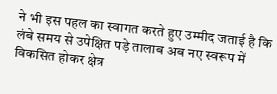ने भी इस पहल का स्वागत करते हुए उम्मीद जताई है कि लंबे समय से उपेक्षित पड़े तालाब अब नए स्वरूप में विकसित होकर क्षेत्र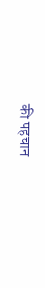की पहचान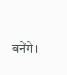बनेंगे।